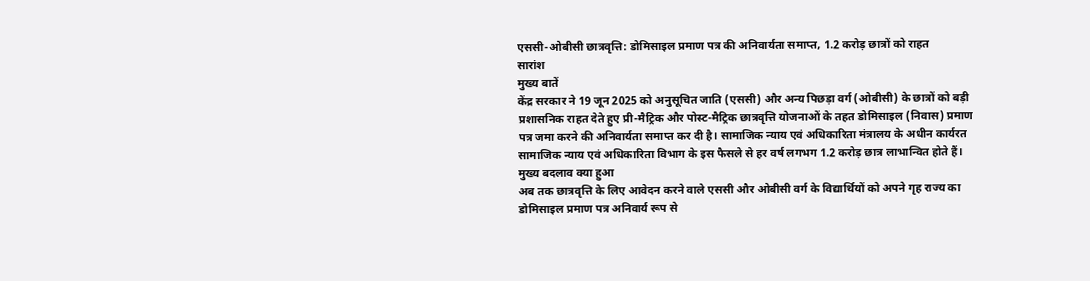एससी-ओबीसी छात्रवृत्ति: डोमिसाइल प्रमाण पत्र की अनिवार्यता समाप्त, 1.2 करोड़ छात्रों को राहत
सारांश
मुख्य बातें
केंद्र सरकार ने 19 जून 2025 को अनुसूचित जाति (एससी) और अन्य पिछड़ा वर्ग (ओबीसी) के छात्रों को बड़ी प्रशासनिक राहत देते हुए प्री-मैट्रिक और पोस्ट-मैट्रिक छात्रवृत्ति योजनाओं के तहत डोमिसाइल (निवास) प्रमाण पत्र जमा करने की अनिवार्यता समाप्त कर दी है। सामाजिक न्याय एवं अधिकारिता मंत्रालय के अधीन कार्यरत सामाजिक न्याय एवं अधिकारिता विभाग के इस फैसले से हर वर्ष लगभग 1.2 करोड़ छात्र लाभान्वित होते हैं।
मुख्य बदलाव क्या हुआ
अब तक छात्रवृत्ति के लिए आवेदन करने वाले एससी और ओबीसी वर्ग के विद्यार्थियों को अपने गृह राज्य का डोमिसाइल प्रमाण पत्र अनिवार्य रूप से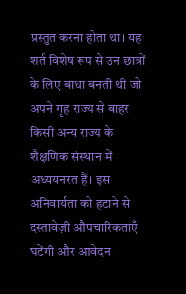प्रस्तुत करना होता था। यह शर्त विशेष रूप से उन छात्रों के लिए बाधा बनती थी जो अपने गृह राज्य से बाहर किसी अन्य राज्य के शैक्षणिक संस्थान में अध्ययनरत हैं। इस अनिवार्यता को हटाने से दस्तावेज़ी औपचारिकताएँ घटेंगी और आवेदन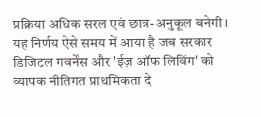प्रक्रिया अधिक सरल एवं छात्र-अनुकूल बनेगी।
यह निर्णय ऐसे समय में आया है जब सरकार डिजिटल गवर्नेंस और 'ईज़ ऑफ लिविंग' को व्यापक नीतिगत प्राथमिकता दे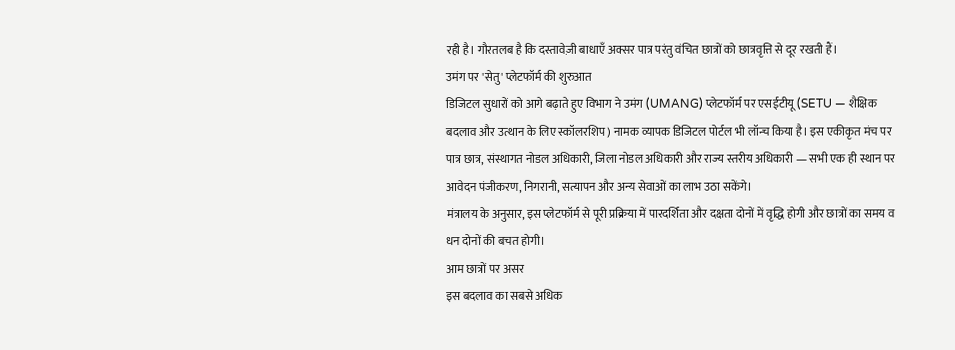रही है। गौरतलब है कि दस्तावेज़ी बाधाएँ अक्सर पात्र परंतु वंचित छात्रों को छात्रवृत्ति से दूर रखती हैं।
उमंग पर 'सेतु' प्लेटफॉर्म की शुरुआत
डिजिटल सुधारों को आगे बढ़ाते हुए विभाग ने उमंग (UMANG) प्लेटफॉर्म पर एसईटीयू (SETU — शैक्षिक बदलाव और उत्थान के लिए स्कॉलरशिप) नामक व्यापक डिजिटल पोर्टल भी लॉन्च किया है। इस एकीकृत मंच पर पात्र छात्र, संस्थागत नोडल अधिकारी, जिला नोडल अधिकारी और राज्य स्तरीय अधिकारी — सभी एक ही स्थान पर आवेदन पंजीकरण, निगरानी, सत्यापन और अन्य सेवाओं का लाभ उठा सकेंगे।
मंत्रालय के अनुसार, इस प्लेटफॉर्म से पूरी प्रक्रिया में पारदर्शिता और दक्षता दोनों में वृद्धि होगी और छात्रों का समय व धन दोनों की बचत होगी।
आम छात्रों पर असर
इस बदलाव का सबसे अधिक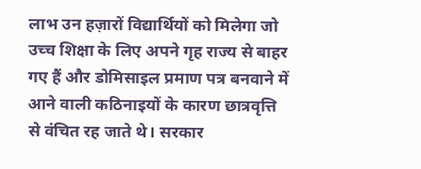लाभ उन हज़ारों विद्यार्थियों को मिलेगा जो उच्च शिक्षा के लिए अपने गृह राज्य से बाहर गए हैं और डोमिसाइल प्रमाण पत्र बनवाने में आने वाली कठिनाइयों के कारण छात्रवृत्ति से वंचित रह जाते थे। सरकार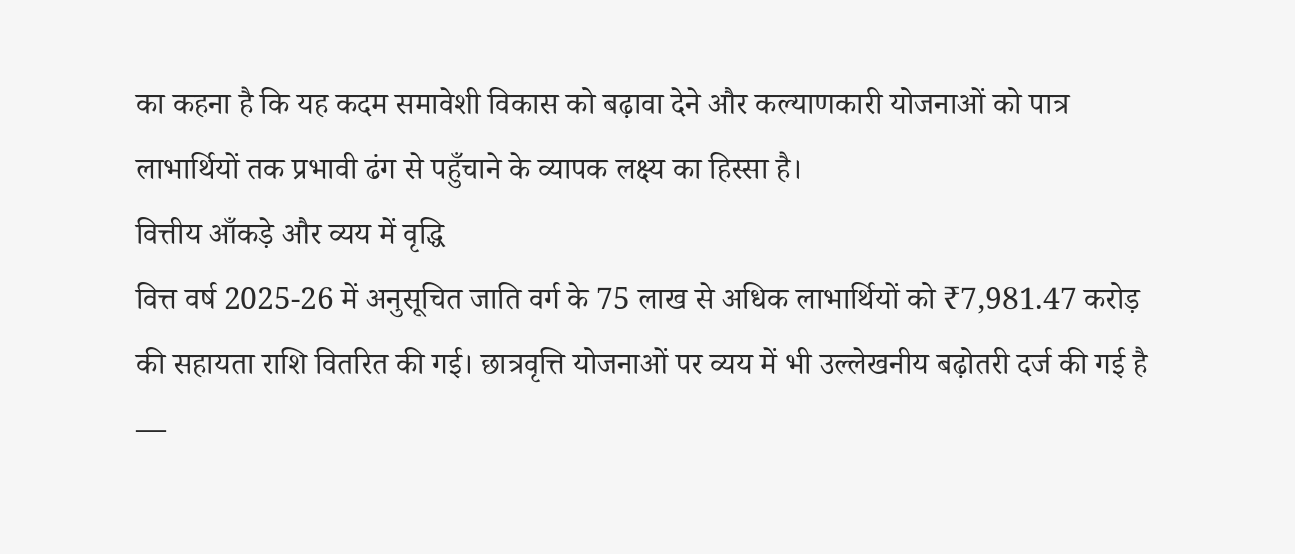का कहना है कि यह कदम समावेशी विकास को बढ़ावा देने और कल्याणकारी योजनाओं को पात्र लाभार्थियों तक प्रभावी ढंग से पहुँचाने के व्यापक लक्ष्य का हिस्सा है।
वित्तीय आँकड़े और व्यय में वृद्धि
वित्त वर्ष 2025-26 में अनुसूचित जाति वर्ग के 75 लाख से अधिक लाभार्थियों को ₹7,981.47 करोड़ की सहायता राशि वितरित की गई। छात्रवृत्ति योजनाओं पर व्यय में भी उल्लेखनीय बढ़ोतरी दर्ज की गई है —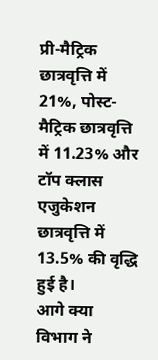प्री-मैट्रिक छात्रवृत्ति में 21%, पोस्ट-मैट्रिक छात्रवृत्ति में 11.23% और टॉप क्लास एजुकेशन छात्रवृत्ति में 13.5% की वृद्धि हुई है।
आगे क्या
विभाग ने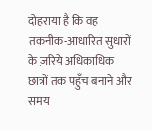दोहराया है कि वह तकनीक-आधारित सुधारों के ज़रिये अधिकाधिक छात्रों तक पहुँच बनाने और समय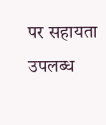पर सहायता उपलब्ध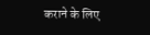कराने के लिए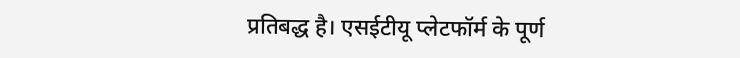प्रतिबद्ध है। एसईटीयू प्लेटफॉर्म के पूर्ण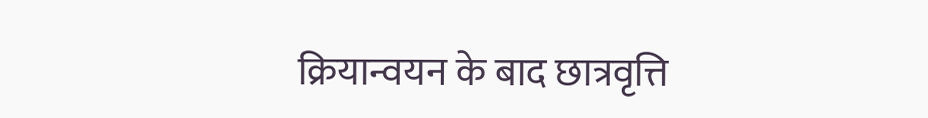क्रियान्वयन के बाद छात्रवृत्ति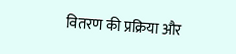वितरण की प्रक्रिया और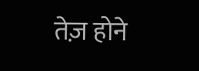तेज़ होने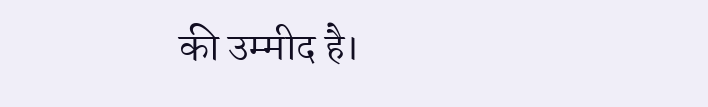की उम्मीद है।